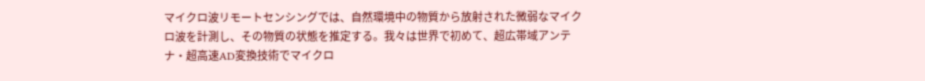マイクロ波リモートセンシングでは、自然環境中の物質から放射された微弱なマイクロ波を計測し、その物質の状態を推定する。我々は世界で初めて、超広帯域アンテナ・超高速AD変換技術でマイクロ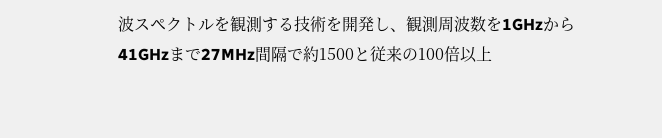波スペクトルを観測する技術を開発し、観測周波数を1GHzから41GHzまで27MHz間隔で約1500と従来の100倍以上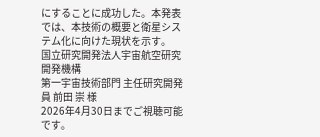にすることに成功した。本発表では、本技術の概要と衛星システム化に向けた現状を示す。
国立研究開発法人宇宙航空研究開発機構
第一宇宙技術部門 主任研究開発員 前田 崇 様
2026年4月30日までご視聴可能です。